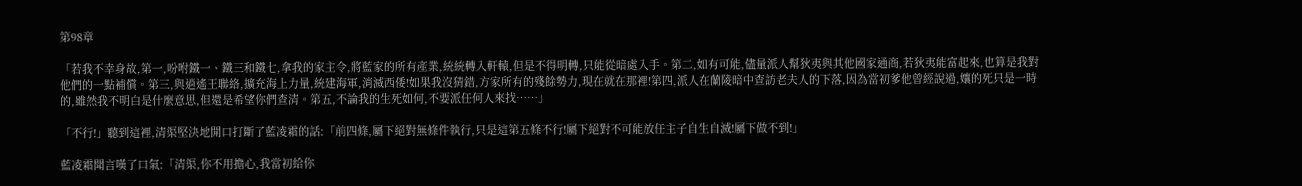第98章

「若我不幸身故,第一,吩咐鐵一、鐵三和鐵七,拿我的家主令,將藍家的所有產業,統統轉入軒轅,但是不得明轉,只能從暗處入手。第二,如有可能,儘量派人幫狄夷與其他國家通商,若狄夷能富起來,也算是我對他們的一點補償。第三,與逍遙王聯絡,擴充海上力量,統建海軍,消滅西倭!如果我沒猜錯,方家所有的殘餘勢力,現在就在那裡!第四,派人在蘭陵暗中查訪老夫人的下落,因為當初爹他曾經說過,孃的死只是一時的,雖然我不明白是什麼意思,但還是希望你們查清。第五,不論我的生死如何,不要派任何人來找……」

「不行!」聽到這裡,清渠堅決地開口打斷了藍凌霜的話:「前四條,屬下絕對無條件執行,只是這第五條不行!屬下絕對不可能放任主子自生自滅!屬下做不到!」

藍凌霜聞言嘆了口氣:「清渠,你不用擔心,我當初給你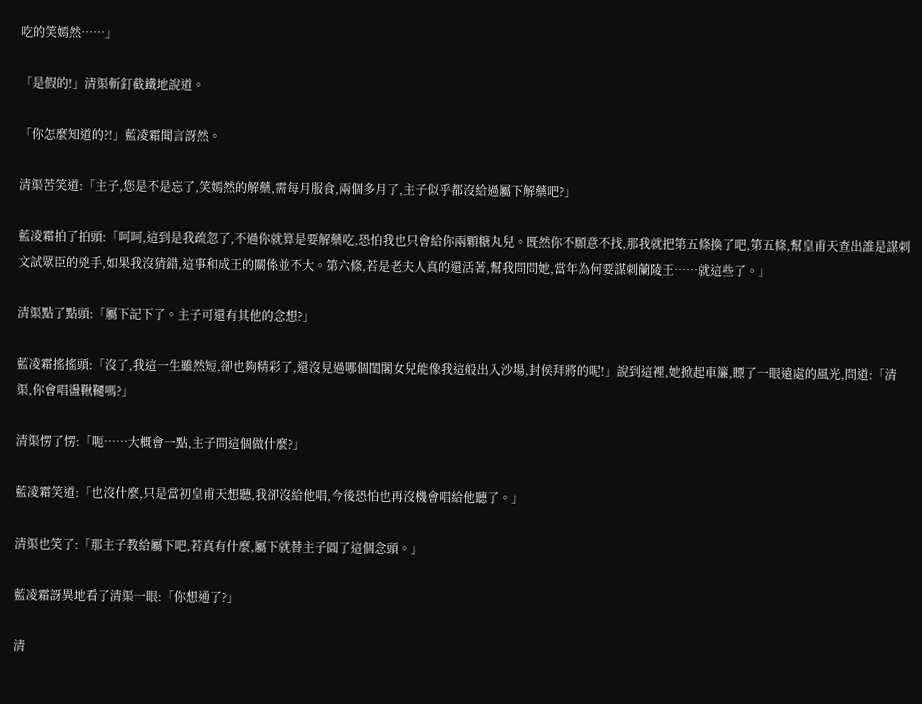吃的笑嫣然……」

「是假的!」清渠斬釘截鐵地說道。

「你怎麼知道的?!」藍凌霜聞言訝然。

清渠苦笑道:「主子,您是不是忘了,笑嫣然的解藥,需每月服食,兩個多月了,主子似乎都沒給過屬下解藥吧?」

藍凌霜拍了拍頭:「呵呵,這到是我疏忽了,不過你就算是要解藥吃,恐怕我也只會給你兩顆糖丸兒。既然你不願意不找,那我就把第五條換了吧,第五條,幫皇甫天查出誰是謀刺文試眾臣的兇手,如果我沒猜錯,這事和成王的關係並不大。第六條,若是老夫人真的還活著,幫我問問她,當年為何要謀刺蘭陵王……就這些了。」

清渠點了點頭:「屬下記下了。主子可還有其他的念想?」

藍凌霜搖搖頭:「沒了,我這一生雖然短,卻也夠精彩了,還沒見過哪個閨閣女兒能像我這般出入沙場,封侯拜將的呢!」說到這裡,她掀起車簾,瞟了一眼遠處的風光,問道:「清渠,你會唱盪鞦韆嗎?」

清渠愣了愣:「呃……大概會一點,主子問這個做什麼?」

藍凌霜笑道:「也沒什麼,只是當初皇甫天想聽,我卻沒給他唱,今後恐怕也再沒機會唱給他聽了。」

清渠也笑了:「那主子教給屬下吧,若真有什麼,屬下就替主子圓了這個念頭。」

藍凌霜訝異地看了清渠一眼:「你想通了?」

清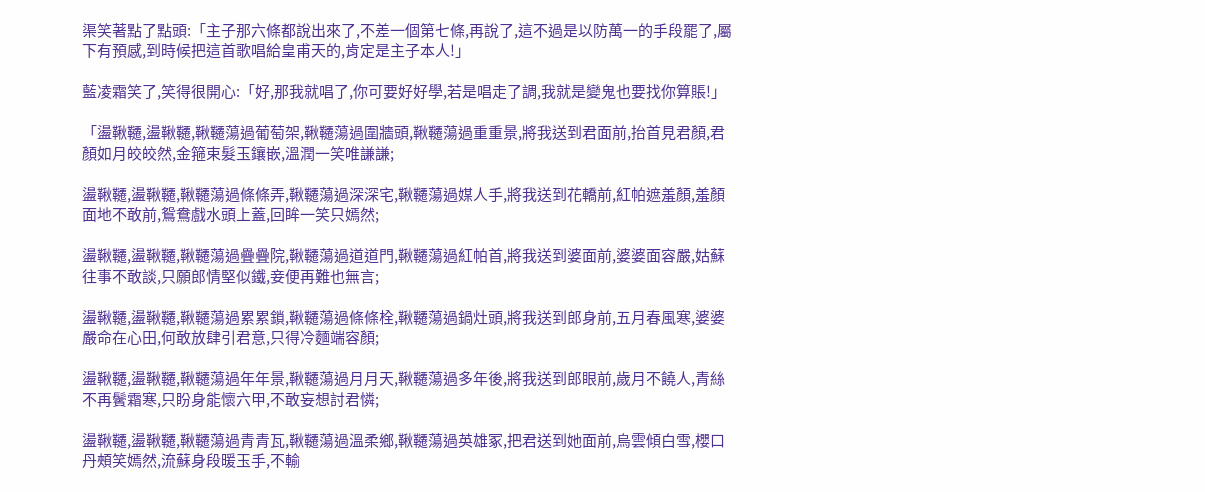渠笑著點了點頭:「主子那六條都說出來了,不差一個第七條,再說了,這不過是以防萬一的手段罷了,屬下有預感,到時候把這首歌唱給皇甫天的,肯定是主子本人!」

藍凌霜笑了,笑得很開心:「好,那我就唱了,你可要好好學,若是唱走了調,我就是變鬼也要找你算賬!」

「盪鞦韆,盪鞦韆,鞦韆蕩過葡萄架,鞦韆蕩過圍牆頭,鞦韆蕩過重重景,將我送到君面前,抬首見君顏,君顏如月皎皎然,金箍束髮玉鑲嵌,溫潤一笑唯謙謙;

盪鞦韆,盪鞦韆,鞦韆蕩過條條弄,鞦韆蕩過深深宅,鞦韆蕩過媒人手,將我送到花轎前,紅帕遮羞顏,羞顏面地不敢前,鴛鴦戲水頭上蓋,回眸一笑只嫣然;

盪鞦韆,盪鞦韆,鞦韆蕩過疊疊院,鞦韆蕩過道道門,鞦韆蕩過紅帕首,將我送到婆面前,婆婆面容嚴,姑蘇往事不敢談,只願郎情堅似鐵,妾便再難也無言;

盪鞦韆,盪鞦韆,鞦韆蕩過累累鎖,鞦韆蕩過條條栓,鞦韆蕩過鍋灶頭,將我送到郎身前,五月春風寒,婆婆嚴命在心田,何敢放肆引君意,只得冷麵端容顏;

盪鞦韆,盪鞦韆,鞦韆蕩過年年景,鞦韆蕩過月月天,鞦韆蕩過多年後,將我送到郎眼前,歲月不饒人,青絲不再鬢霜寒,只盼身能懷六甲,不敢妄想討君憐;

盪鞦韆,盪鞦韆,鞦韆蕩過青青瓦,鞦韆蕩過溫柔鄉,鞦韆蕩過英雄冢,把君送到她面前,烏雲傾白雪,櫻口丹頰笑嫣然,流蘇身段暖玉手,不輸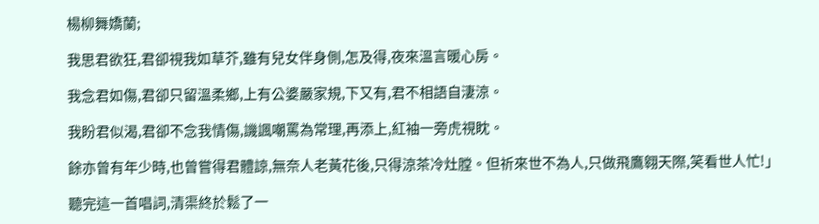楊柳舞嬌蘭;

我思君欲狂,君卻視我如草芥,雖有兒女伴身側,怎及得,夜來溫言暖心房。

我念君如傷,君卻只留溫柔鄉,上有公婆嚴家規,下又有,君不相語自淒涼。

我盼君似渴,君卻不念我情傷,譏諷嘲罵為常理,再添上,紅袖一旁虎視眈。

餘亦曾有年少時,也曾嘗得君體諒,無奈人老黃花後,只得涼茶冷灶膛。但祈來世不為人,只做飛鷹翱天際,笑看世人忙!」

聽完這一首唱詞,清渠終於鬆了一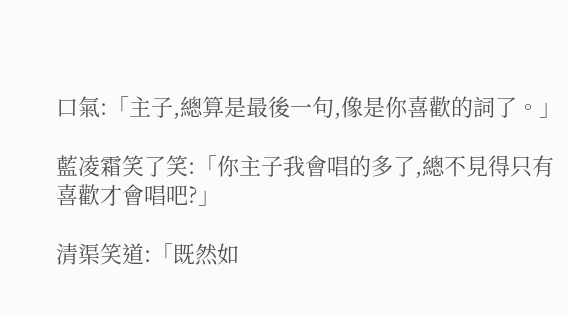口氣:「主子,總算是最後一句,像是你喜歡的詞了。」

藍凌霜笑了笑:「你主子我會唱的多了,總不見得只有喜歡才會唱吧?」

清渠笑道:「既然如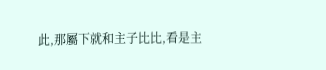此,那屬下就和主子比比,看是主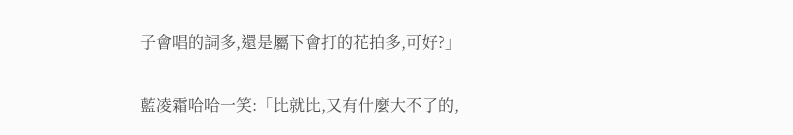子會唱的詞多,還是屬下會打的花拍多,可好?」

藍凌霜哈哈一笑:「比就比,又有什麼大不了的,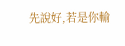先說好,若是你輸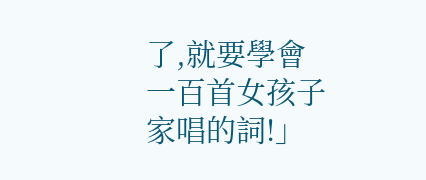了,就要學會一百首女孩子家唱的詞!」